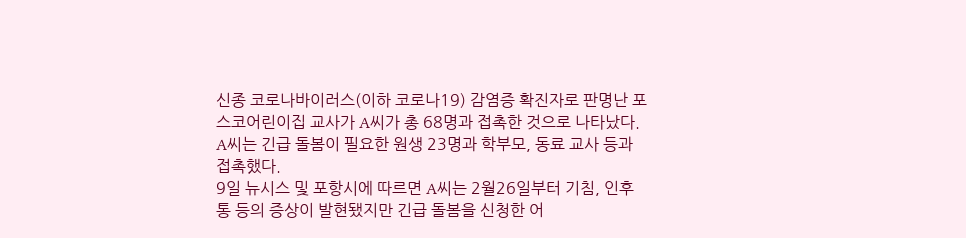신종 코로나바이러스(이하 코로나19) 감염증 확진자로 판명난 포스코어린이집 교사가 A씨가 총 68명과 접촉한 것으로 나타났다. A씨는 긴급 돌봄이 필요한 원생 23명과 학부모, 동료 교사 등과 접촉했다.
9일 뉴시스 및 포항시에 따르면 A씨는 2월26일부터 기침, 인후통 등의 증상이 발현됐지만 긴급 돌봄을 신청한 어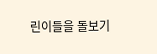린이들을 돌보기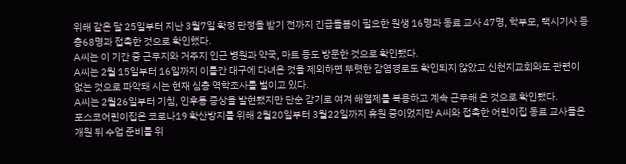위해 같은 달 25일부터 지난 3월7일 확정 판정을 받기 전까지 긴급돌봄이 필요한 원생 16명과 동료 교사 47명, 학부모, 택시기사 등 총68명과 접촉한 것으로 확인했다.
A씨는 이 기간 중 근무지와 거주지 인근 병원과 약국, 마트 등도 방문한 것으로 확인됐다.
A씨는 2월 15일부터 16일까지 이틀간 대구에 다녀온 것을 제외하면 뚜렷한 감염경로도 확인되지 않았고 신천지교회와도 관련이 없는 것으로 파악돼 시는 현재 심층 역학조사를 벌이고 있다.
A씨는 2월26일부터 기침, 인후통 증상을 발현됐지만 단순 감기로 여겨 해열제를 복용하고 계속 근무해 온 것으로 확인됐다.
포스코어린이집은 코로나19 확산방지를 위해 2월20일부터 3월22일까지 휴원 중이었지만 A씨와 접촉한 어린이집 동료 교사들은 개원 뒤 수업 준비를 위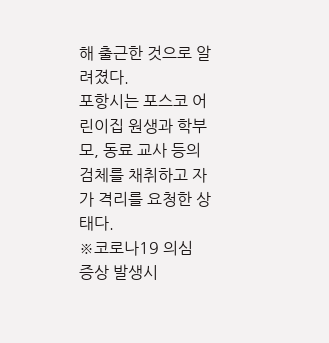해 출근한 것으로 알려졌다.
포항시는 포스코 어린이집 원생과 학부모, 동료 교사 등의 검체를 채취하고 자가 격리를 요청한 상태다.
※코로나19 의심 증상 발생시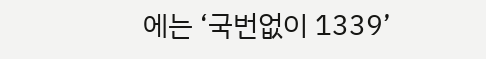에는 ‘국번없이 1339’